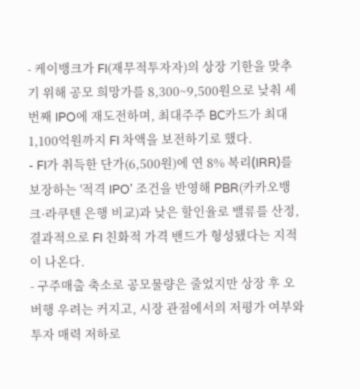- 케이뱅크가 FI(재무적투자자)의 상장 기한을 맞추기 위해 공모 희망가를 8,300~9,500원으로 낮춰 세번째 IPO에 재도전하며, 최대주주 BC카드가 최대 1,100억원까지 FI 차액을 보전하기로 했다.
- FI가 취득한 단가(6,500원)에 연 8% 복리(IRR)를 보장하는 '적격 IPO' 조건을 반영해 PBR(카카오뱅크·라쿠텐 은행 비교)과 낮은 할인율로 밸류를 산정, 결과적으로 FI 친화적 가격 밴드가 형성됐다는 지적이 나온다.
- 구주매출 축소로 공모물량은 줄었지만 상장 후 오버행 우려는 커지고, 시장 관점에서의 저평가 여부와 투자 매력 저하로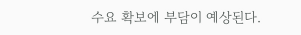수요 확보에 부담이 예상된다.